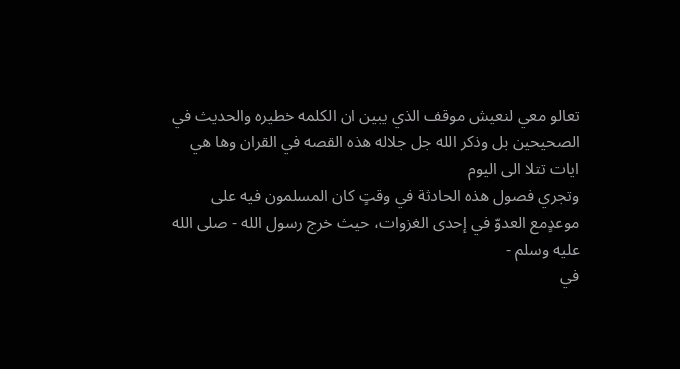تعالو معي لنعيش موقف الذي يبين ان الكلمه خطيره والحديث في الصحيحين بل وذكر الله جل جلاله هذه القصه في القران وها هي ايات تتلا الى اليوم
وتجري فصول هذه الحادثة في وقتٍ كان المسلمون فيه على موعدٍمع العدوّ في إحدى الغزوات، حيث خرج رسول الله - صلى الله عليه وسلم -
في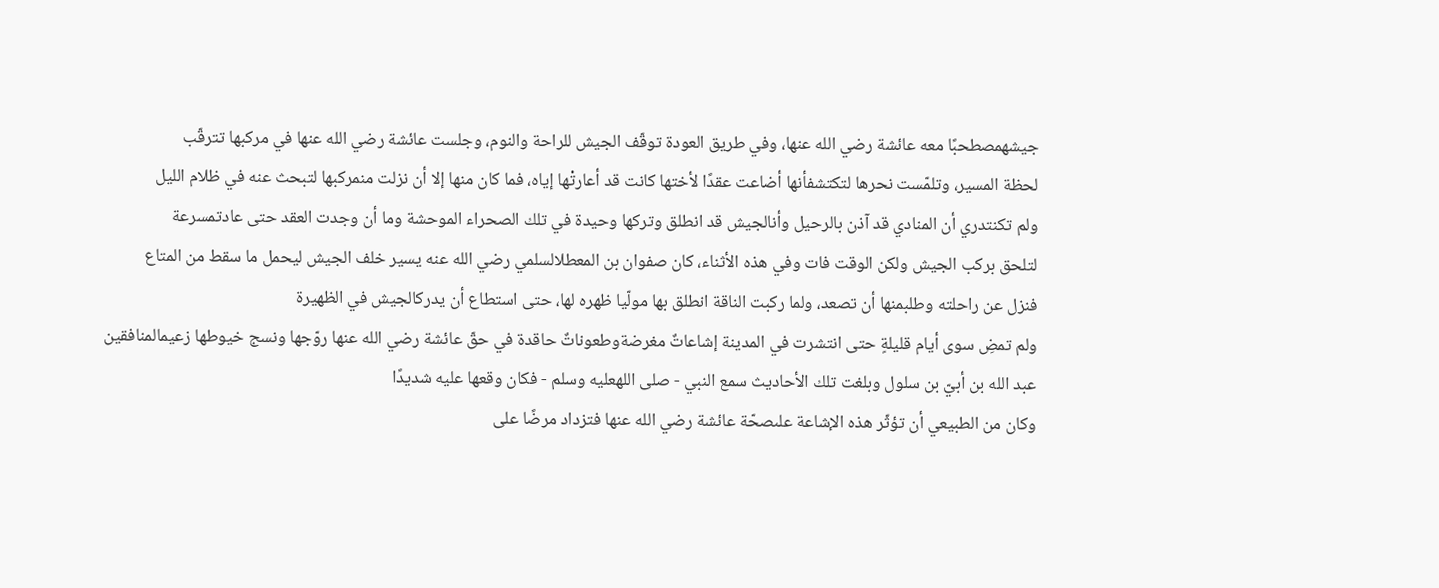جيشهمصطحبًا معه عائشة رضي الله عنها، وفي طريق العودة توقّف الجيش للراحة والنوم، وجلست عائشة رضي الله عنها في مركبها تترقّب
لحظة المسير، وتلمّست نحرها لتكتشفأنها أضاعت عقدًا لأختها كانت قد أعارتْها إياه، فما كان منها إلا أن نزلت منمركبها لتبحث عنه في ظلام الليل
ولم تكنتدري أن المنادي قد آذن بالرحيل وأنالجيش قد انطلق وتركها وحيدة في تلك الصحراء الموحشة وما أن وجدت العقد حتى عادتمسرعة
لتلحق بركب الجيش ولكن الوقت فات وفي هذه الأثناء، كان صفوان بن المعطلالسلمي رضي الله عنه يسير خلف الجيش ليحمل ما سقط من المتاع
فنزل عن راحلته وطلبمنها أن تصعد، ولما ركبت الناقة انطلق بها مولّيا ظهره لها، حتى استطاع أن يدركالجيش في الظهيرة
ولم تمضِ سوى أيام قليلةٍ حتى انتشرت في المدينة إشاعاتٌ مغرضةوطعوناتٌ حاقدة في حقّ عائشة رضي الله عنها روّجها ونسج خيوطها زعيمالمنافقين
عبد الله بن أبيّ بن سلول وبلغت تلك الأحاديث سمع النبي - صلى اللهعليه وسلم - فكان وقعها عليه شديدًا
وكان من الطبيعي أن تؤثّر هذه الإشاعة علىصحّة عائشة رضي الله عنها فتزداد مرضًا على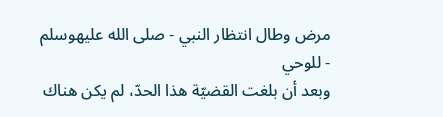مرض وطال انتظار النبي - صلى الله عليهوسلم - للوحي
وبعد أن بلغت القضيّة هذا الحدّ، لم يكن هناك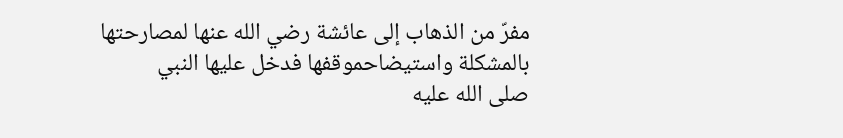مفرّ من الذهاب إلى عائشة رضي الله عنها لمصارحتها بالمشكلة واستيضاحموقفها فدخل عليها النبي
صلى الله عليه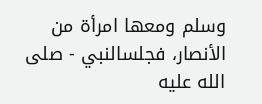وسلم ومعها امرأة من الأنصار، فجلسالنبي - صلى الله عليه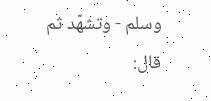وسلم - وتشهّد ثم قال: